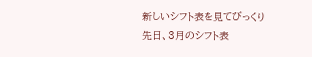新しいシフト表を見てびっくり
先日、3月のシフト表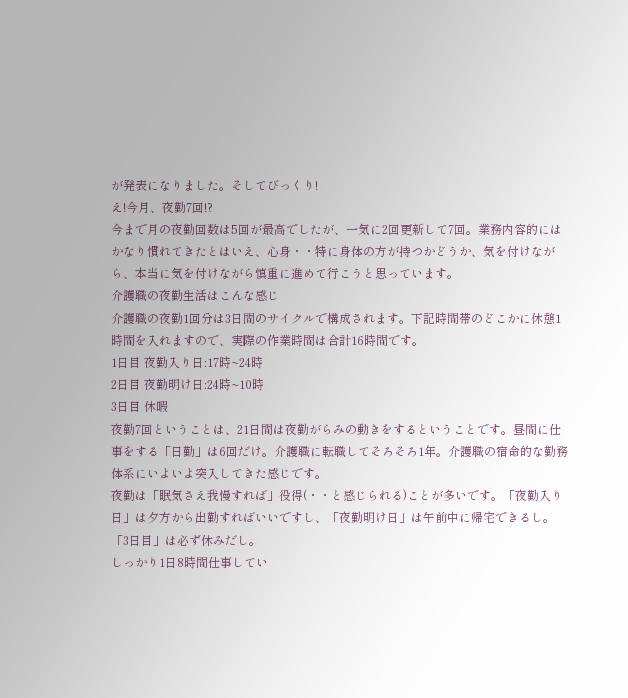が発表になりました。そしてびっくり!
え!今月、夜勤7回!?
今まで月の夜勤回数は5回が最高でしたが、一気に2回更新して7回。業務内容的にはかなり慣れてきたとはいえ、心身・・特に身体の方が持つかどうか、気を付けながら、本当に気を付けながら慎重に進めて行こうと思っています。
介護職の夜勤生活はこんな感じ
介護職の夜勤1回分は3日間のサイクルで構成されます。下記時間帯のどこかに休憩1時間を入れますので、実際の作業時間は合計16時間です。
1日目 夜勤入り日:17時~24時
2日目 夜勤明け日:24時~10時
3日目 休暇
夜勤7回ということは、21日間は夜勤がらみの動きをするということです。昼間に仕事をする「日勤」は6回だけ。介護職に転職してそろそろ1年。介護職の宿命的な勤務体系にいよいよ突入してきた感じです。
夜勤は「眠気さえ我慢すれば」役得(・・と感じられる)ことが多いです。「夜勤入り日」は夕方から出勤すればいいですし、「夜勤明け日」は午前中に帰宅できるし。「3日目」は必ず休みだし。
しっかり1日8時間仕事してい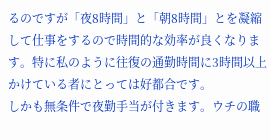るのですが「夜8時間」と「朝8時間」とを凝縮して仕事をするので時間的な効率が良くなります。特に私のように往復の通勤時間に3時間以上かけている者にとっては好都合です。
しかも無条件で夜勤手当が付きます。ウチの職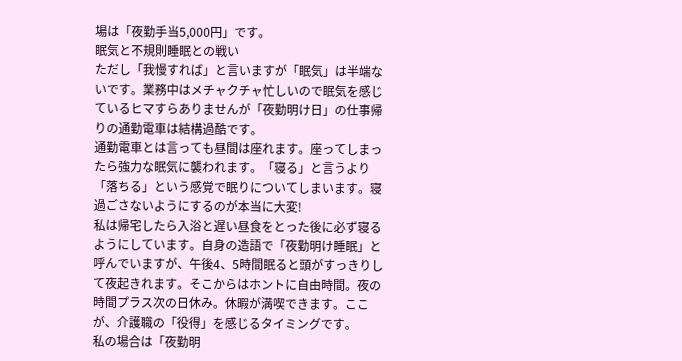場は「夜勤手当5,000円」です。
眠気と不規則睡眠との戦い
ただし「我慢すれば」と言いますが「眠気」は半端ないです。業務中はメチャクチャ忙しいので眠気を感じているヒマすらありませんが「夜勤明け日」の仕事帰りの通勤電車は結構過酷です。
通勤電車とは言っても昼間は座れます。座ってしまったら強力な眠気に襲われます。「寝る」と言うより「落ちる」という感覚で眠りについてしまいます。寝過ごさないようにするのが本当に大変!
私は帰宅したら入浴と遅い昼食をとった後に必ず寝るようにしています。自身の造語で「夜勤明け睡眠」と呼んでいますが、午後4、5時間眠ると頭がすっきりして夜起きれます。そこからはホントに自由時間。夜の時間プラス次の日休み。休暇が満喫できます。ここが、介護職の「役得」を感じるタイミングです。
私の場合は「夜勤明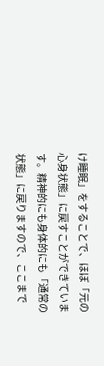け睡眠」をすることで、ほぼ「元の心身状態」に戻すことができています。精神的にも身体的にも「通常の状態」に戻りますので、ここまで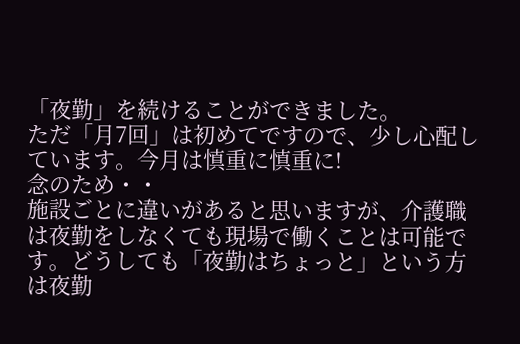「夜勤」を続けることができました。
ただ「月7回」は初めてですので、少し心配しています。今月は慎重に慎重に!
念のため・・
施設ごとに違いがあると思いますが、介護職は夜勤をしなくても現場で働くことは可能です。どうしても「夜勤はちょっと」という方は夜勤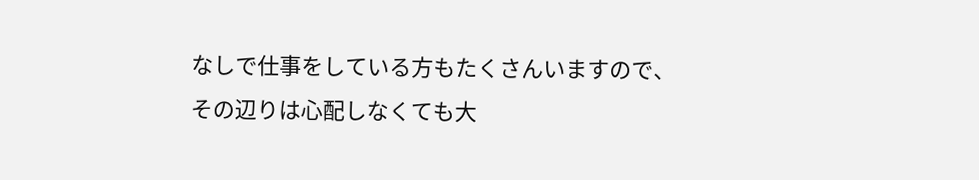なしで仕事をしている方もたくさんいますので、その辺りは心配しなくても大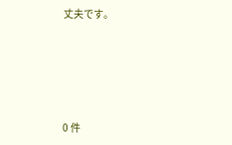丈夫です。





0 件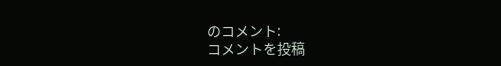のコメント:
コメントを投稿